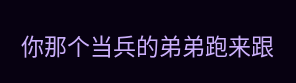你那个当兵的弟弟跑来跟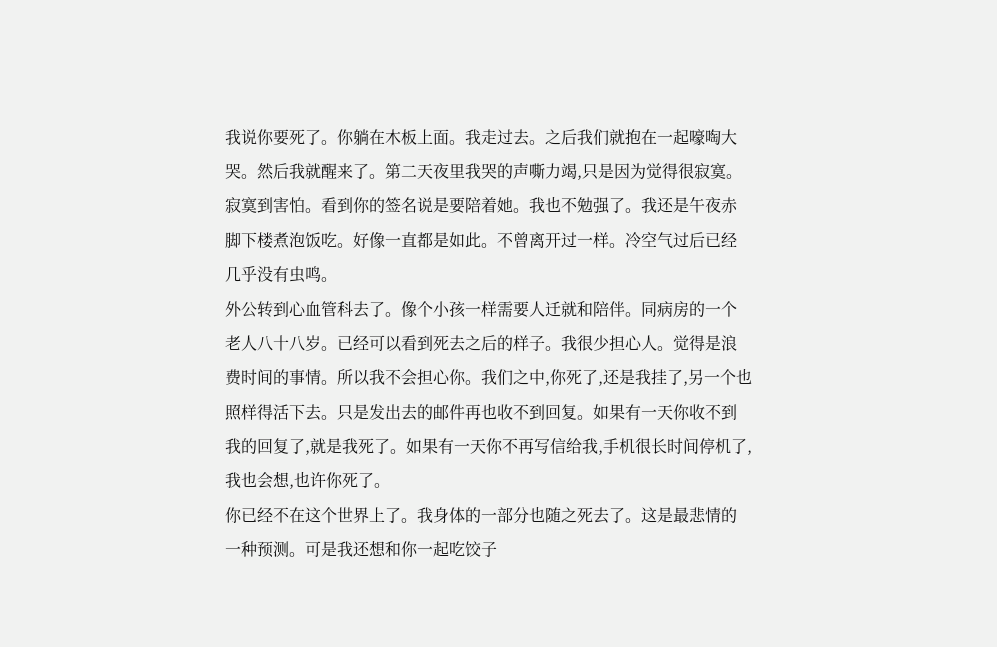我说你要死了。你躺在木板上面。我走过去。之后我们就抱在一起嚎啕大哭。然后我就醒来了。第二天夜里我哭的声嘶力竭,只是因为觉得很寂寞。寂寞到害怕。看到你的签名说是要陪着她。我也不勉强了。我还是午夜赤脚下楼煮泡饭吃。好像一直都是如此。不曾离开过一样。冷空气过后已经几乎没有虫鸣。
外公转到心血管科去了。像个小孩一样需要人迁就和陪伴。同病房的一个老人八十八岁。已经可以看到死去之后的样子。我很少担心人。觉得是浪费时间的事情。所以我不会担心你。我们之中,你死了,还是我挂了,另一个也照样得活下去。只是发出去的邮件再也收不到回复。如果有一天你收不到我的回复了,就是我死了。如果有一天你不再写信给我,手机很长时间停机了,我也会想,也许你死了。
你已经不在这个世界上了。我身体的一部分也随之死去了。这是最悲情的一种预测。可是我还想和你一起吃饺子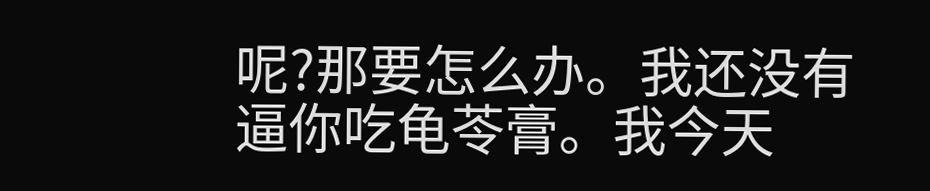呢?那要怎么办。我还没有逼你吃龟苓膏。我今天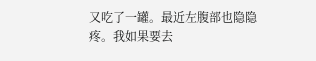又吃了一罐。最近左腹部也隐隐疼。我如果要去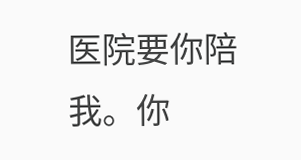医院要你陪我。你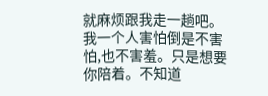就麻烦跟我走一趟吧。我一个人害怕倒是不害怕,也不害羞。只是想要你陪着。不知道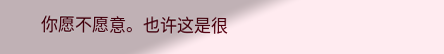你愿不愿意。也许这是很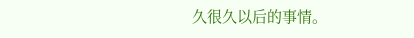久很久以后的事情。